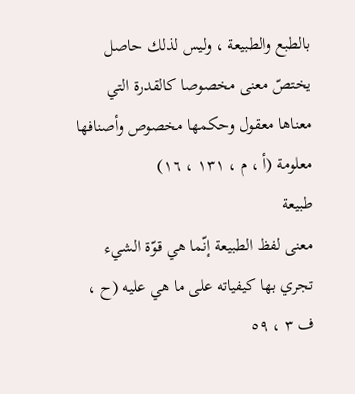بالطبع والطبيعة ، وليس لذلك حاصل يختصّ معنى مخصوصا كالقدرة التي معناها معقول وحكمها مخصوص وأصنافها معلومة (أ ، م ، ١٣١ ، ١٦)
طبيعة
معنى لفظ الطبيعة إنّما هي قوّة الشيء تجري بها كيفياته على ما هي عليه (ح ، ف ٣ ، ٥٩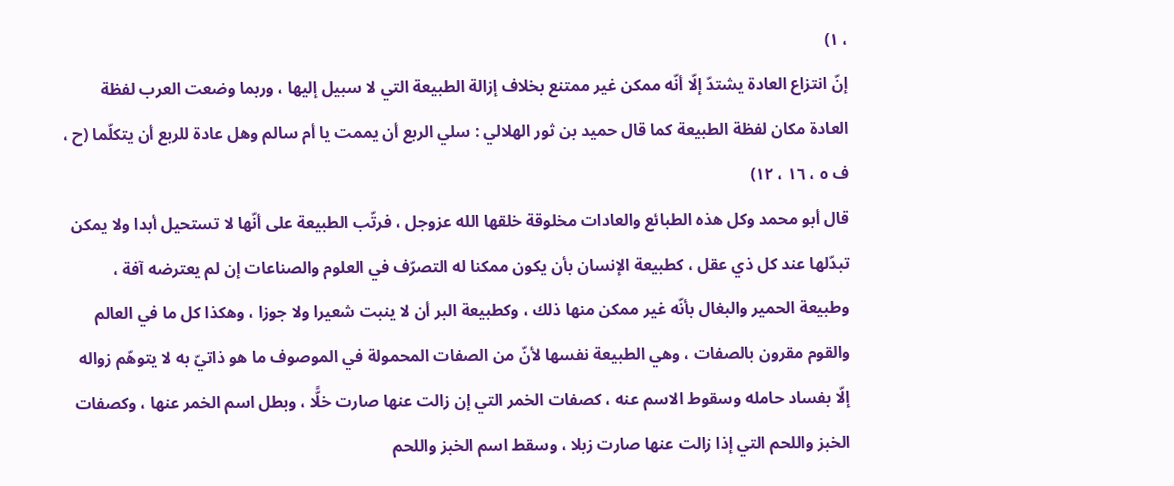، ١)
إنّ انتزاع العادة يشتدّ إلّا أنّه ممكن غير ممتنع بخلاف إزالة الطبيعة التي لا سبيل إليها ، وربما وضعت العرب لفظة العادة مكان لفظة الطبيعة كما قال حميد بن ثور الهلالي : سلي الربع أن يممت يا أم سالم وهل عادة للربع أن يتكلّما (ح ، ف ٥ ، ١٦ ، ١٢)
قال أبو محمد وكل هذه الطبائع والعادات مخلوقة خلقها الله عزوجل ، فرتّب الطبيعة على أنّها لا تستحيل أبدا ولا يمكن تبدّلها عند كل ذي عقل ، كطبيعة الإنسان بأن يكون ممكنا له التصرّف في العلوم والصناعات إن لم يعترضه آفة ، وطبيعة الحمير والبغال بأنّه غير ممكن منها ذلك ، وكطبيعة البر أن لا ينبت شعيرا ولا جوزا ، وهكذا كل ما في العالم والقوم مقرون بالصفات ، وهي الطبيعة نفسها لأنّ من الصفات المحمولة في الموصوف ما هو ذاتيّ به لا يتوهّم زواله إلّا بفساد حامله وسقوط الاسم عنه ، كصفات الخمر التي إن زالت عنها صارت خلًّا ، وبطل اسم الخمر عنها ، وكصفات الخبز واللحم التي إذا زالت عنها صارت زبلا ، وسقط اسم الخبز واللحم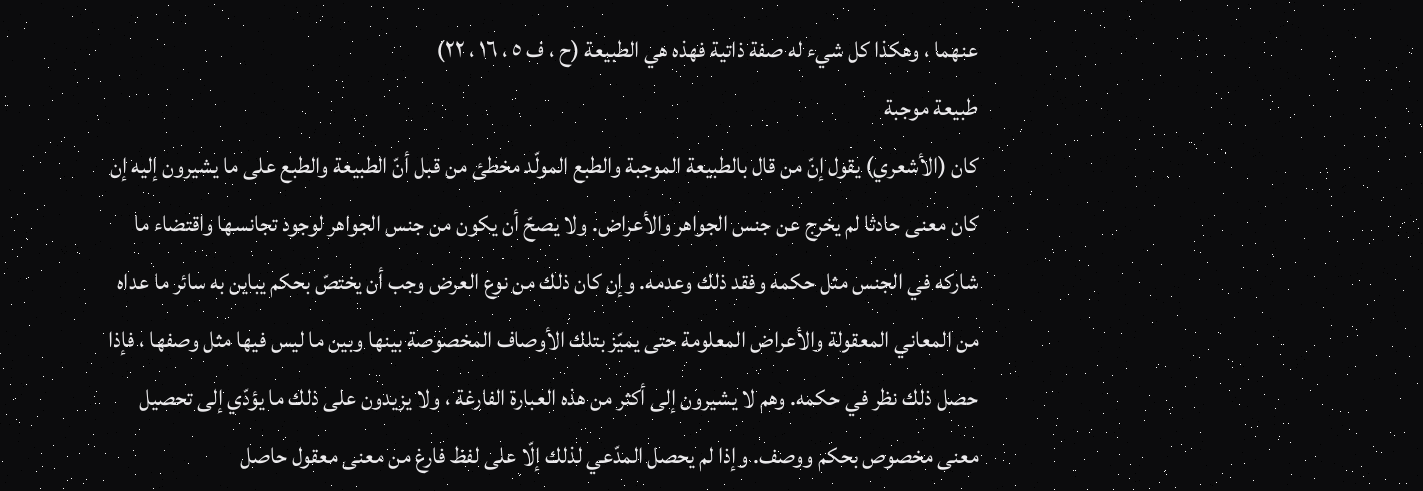عنهما ، وهكذا كل شيء له صفة ذاتية فهذه هي الطبيعة (ح ، ف ٥ ، ١٦ ، ٢٢)
طبيعة موجبة
كان (الأشعري) يقول إنّ من قال بالطبيعة الموجبة والطبع المولّد مخطئ من قبل أنّ الطبيعة والطبع على ما يشيرون إليه إن كان معنى حادثا لم يخرج عن جنس الجواهر والأعراض. ولا يصحّ أن يكون من جنس الجواهر لوجود تجانسها واقتضاء ما شاركه في الجنس مثل حكمه وفقد ذلك وعدمه. وإن كان ذلك من نوع العرض وجب أن يختصّ بحكم يباين به سائر ما عداه من المعاني المعقولة والأعراض المعلومة حتى يميّز بتلك الأوصاف المخصوصة بينها وبين ما ليس فيها مثل وصفها ، فإذا حصل ذلك نظر في حكمه. وهم لا يشيرون إلى أكثر من هذه العبارة الفارغة ، ولا يزيدون على ذلك ما يؤدّي إلى تحصيل معنى مخصوص بحكم ووصف. وإذا لم يحصل المدّعي لذلك إلّا على لفظ فارغ من معنى معقول حاصل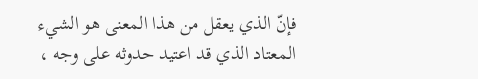فإنّ الذي يعقل من هذا المعنى هو الشيء المعتاد الذي قد اعتيد حدوثه على وجه ،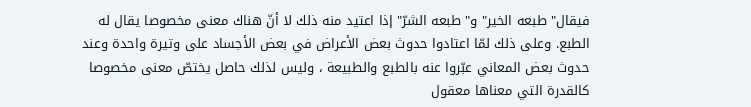فيقال" طبعه الخير" و" طبعه الشرّ" إذا اعتيد منه ذلك لا أنّ هناك معنى مخصوصا يقال له الطبع. وعلى ذلك لمّا اعتادوا حدوث بعض الأعراض في بعض الأجساد على وتيرة واحدة وعند حدوث بعض المعاني عبّروا عنه بالطبع والطبيعة ، وليس لذلك حاصل يختصّ معنى مخصوصا كالقدرة التي معناها معقول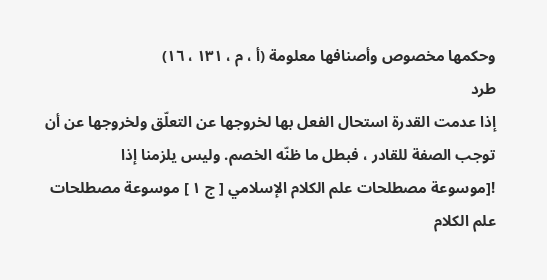وحكمها مخصوص وأصنافها معلومة (أ ، م ، ١٣١ ، ١٦)
طرد
إذا عدمت القدرة استحال الفعل بها لخروجها عن التعلّق ولخروجها عن أن توجب الصفة للقادر ، فبطل ما ظنّه الخصم. وليس يلزمنا إذا
![موسوعة مصطلحات علم الكلام الإسلامي [ ج ١ ] موسوعة مصطلحات علم الكلام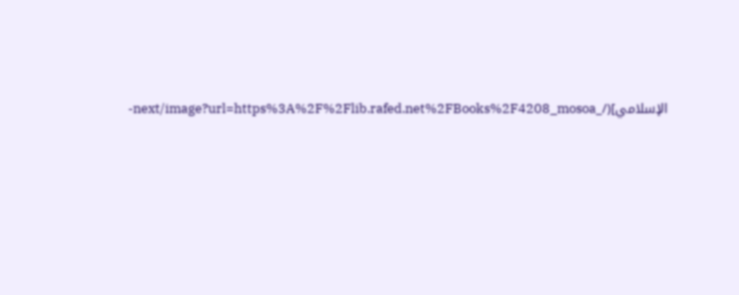الإسلامي](/_next/image?url=https%3A%2F%2Flib.rafed.net%2FBooks%2F4208_mosoa-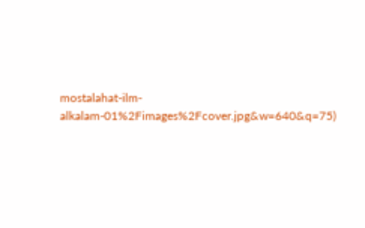mostalahat-ilm-alkalam-01%2Fimages%2Fcover.jpg&w=640&q=75)